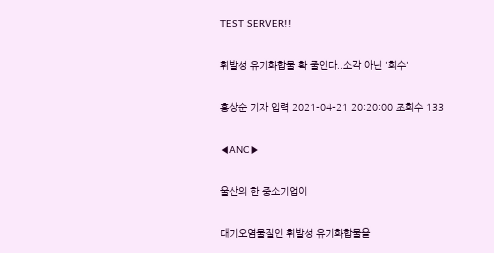TEST SERVER!!

휘발성 유기화합물 확 줄인다..소각 아닌 '회수'

홍상순 기자 입력 2021-04-21 20:20:00 조회수 133

◀ANC▶

울산의 한 중소기업이

대기오염물질인 휘발성 유기화합물을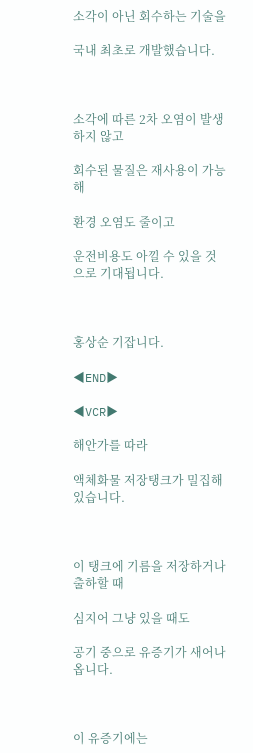소각이 아닌 회수하는 기술을

국내 최초로 개발했습니다.



소각에 따른 2차 오염이 발생하지 않고

회수된 물질은 재사용이 가능해

환경 오염도 줄이고

운전비용도 아낄 수 있을 것으로 기대됩니다.



홍상순 기잡니다.

◀END▶

◀VCR▶

해안가를 따라

액체화물 저장탱크가 밀집해 있습니다.



이 탱크에 기름을 저장하거나 출하할 때

심지어 그냥 있을 때도

공기 중으로 유증기가 새어나옵니다.



이 유증기에는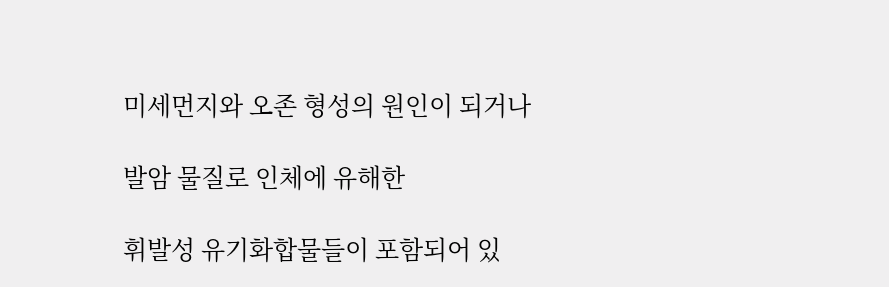미세먼지와 오존 형성의 원인이 되거나

발암 물질로 인체에 유해한

휘발성 유기화합물들이 포함되어 있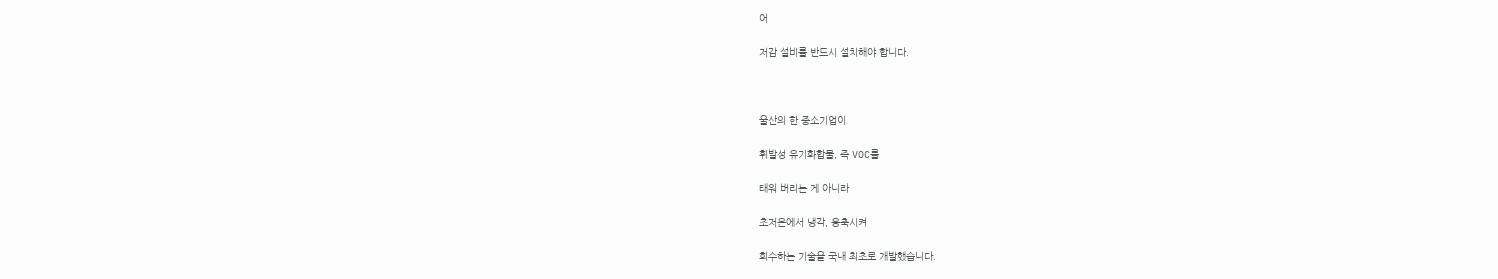어

저감 설비를 반드시 설치해야 합니다.



울산의 한 중소기업이

휘발성 유기화합물, 즉 VOC를

태워 버리는 게 아니라

초저온에서 냉각, 응축시켜

회수하는 기술을 국내 최초로 개발했습니다.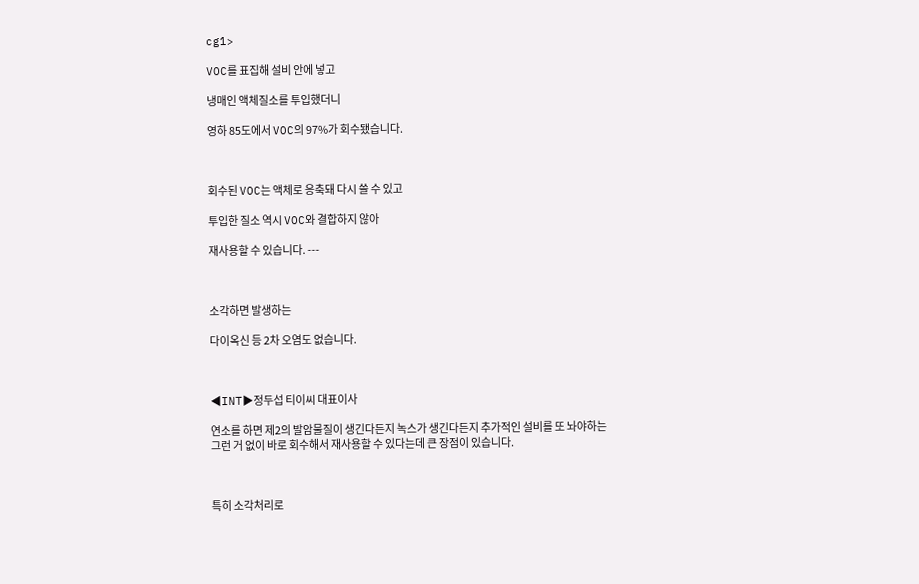cg1>

VOC를 표집해 설비 안에 넣고

냉매인 액체질소를 투입했더니

영하 85도에서 VOC의 97%가 회수됐습니다.



회수된 VOC는 액체로 응축돼 다시 쓸 수 있고

투입한 질소 역시 VOC와 결합하지 않아

재사용할 수 있습니다. ---



소각하면 발생하는

다이옥신 등 2차 오염도 없습니다.



◀INT▶정두섭 티이씨 대표이사

연소를 하면 제2의 발암물질이 생긴다든지 녹스가 생긴다든지 추가적인 설비를 또 놔야하는
그런 거 없이 바로 회수해서 재사용할 수 있다는데 큰 장점이 있습니다.



특히 소각처리로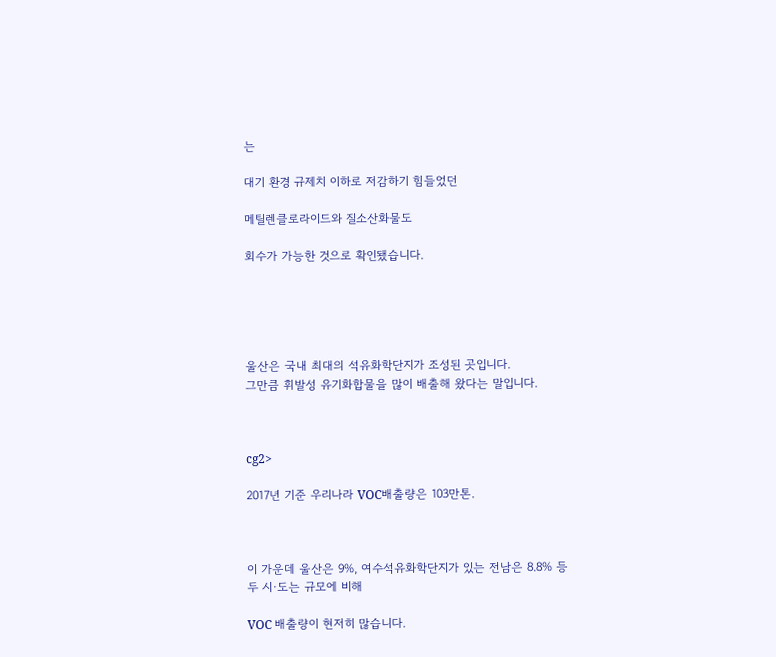는

대기 환경 규제치 이하로 저감하기 힘들었던

메틸렌클로라이드와 질소산화물도

회수가 가능한 것으로 확인됐습니다.





울산은 국내 최대의 석유화학단지가 조성된 곳입니다.
그만큼 휘발성 유기화합물을 많이 배출해 왔다는 말입니다.



cg2>

2017년 기준 우리나라 VOC배출량은 103만톤.



이 가운데 울산은 9%, 여수석유화학단지가 있는 전남은 8.8% 등 두 시·도는 규모에 비해

VOC 배출량이 현저히 많습니다.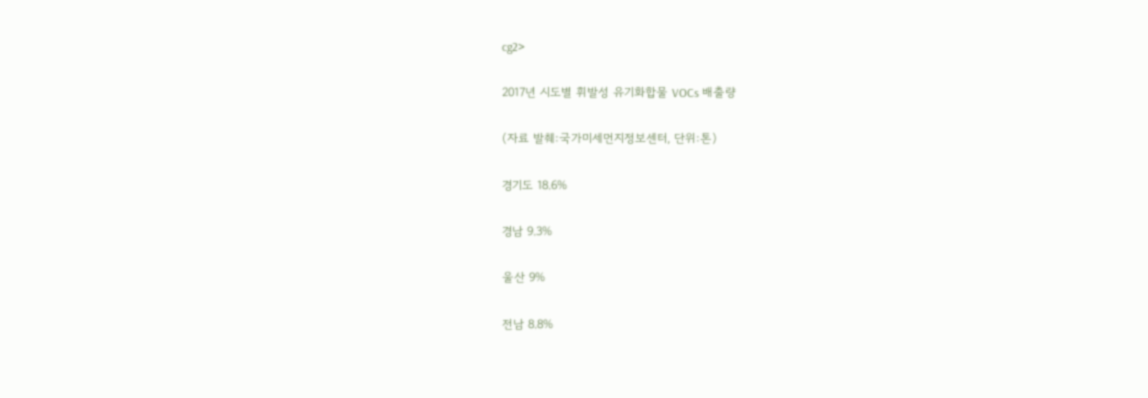cg2>

2017년 시도별 휘발성 유기화합물 VOCs 배출량

(자료 발췌:국가미세먼지정보센터, 단위:톤)

경기도 18.6%

경남 9.3%

울산 9%

전남 8.8%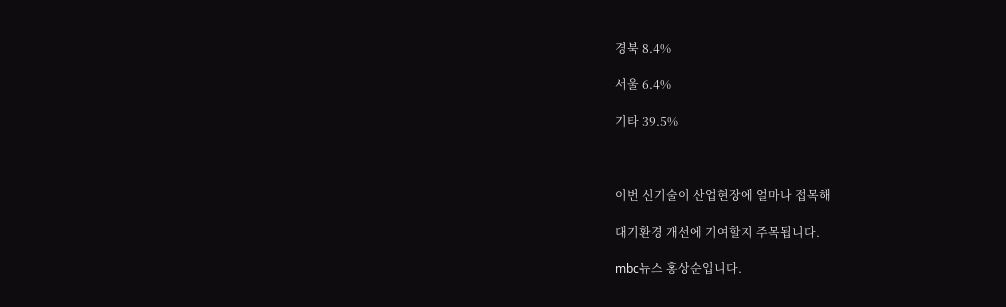경북 8.4%

서울 6.4%

기타 39.5%



이번 신기술이 산업현장에 얼마나 접목해

대기환경 개선에 기여할지 주목됩니다.

mbc뉴스 홍상순입니다.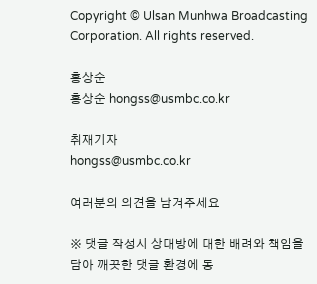Copyright © Ulsan Munhwa Broadcasting Corporation. All rights reserved.

홍상순
홍상순 hongss@usmbc.co.kr

취재기자
hongss@usmbc.co.kr

여러분의 의견을 남겨주세요

※ 댓글 작성시 상대방에 대한 배려와 책임을 담아 깨끗한 댓글 환경에 동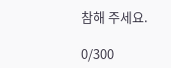참해 주세요.

0/300